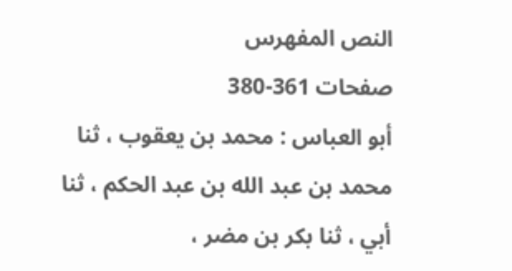النص المفهرس
صفحات 361-380
أبو العباس : محمد بن يعقوب ، ثنا محمد بن عبد الله بن عبد الحكم ، ثنا أبي ، ثنا بكر بن مضر ،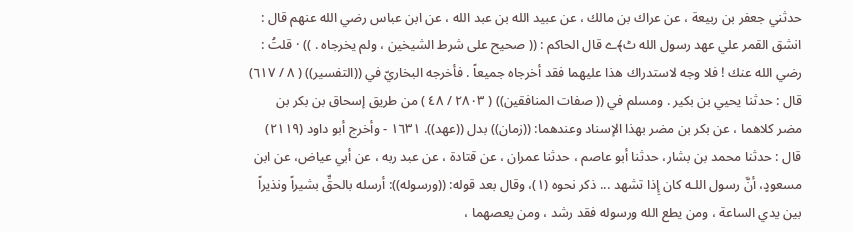حدثني جعفر بن ربيعة ، عن عراك بن مالك ، عن عبيد الله بن عبد الله ، عن ابن عباس رضي الله عنهم قال : انشق القمر علي عهد رسول الله ٹ﴾ے قال الحاكم : (( صحيح على شرط الشيخين ، ولم يخرجاه . )) · قلتُ : رضي الله عنك ! فلا وجه لاستدراك هذا عليهما فقد أخرجاه جميعاً . فأخرجه البخاريّ في ((التفسير)) ( ٨ / ٦١٧) قال : حدثنا يحيي بن بكير . ومسلم في (( صفات المنافقين)) ( ٢٨٠٣ / ٤٨ ) من طريق إسحاق بن بكر بن مضر كلاهما ، عن بكر بن مضر بهذا الإسناد وعندهما: ((زمان)) بدل ((عهد)). ١٦٣١ - وأخرج أبو داود (٢١١٩) قال : حدثنا محمد بن بشار، حدثنا أبو عاصم ، حدثنا عمران ، عن قتادة ، عن عبد ربه ، عن أبي عياض، عن ابن مسعودٍ، أنَّ رسول اللـه كان إِذا تشهد ... ذكر نحوه (١)، وقال بعد قوله: ((ورسوله)): أرسله بالحقِّ بشيراً ونذيراً بين يدي الساعة ، ومن يطع الله ورسوله فقد رشد ، ومن يعصهما ،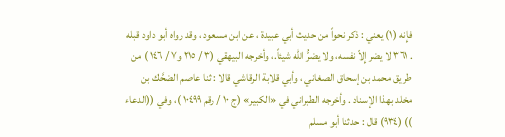فإِنه (١) يعني : ذكر نحواً من حديث أبي عبيدة ، عن ابن مسعود ، وقد رواه أبو داود قبله . ٣٦١ لا يضر إِلاّ نفسه، ولا يضرُّ الله شيئاً.، وأخرجه البيهقي (٣ / ٢١٥ و٧ / ١٤٦ ) من طريق محمد بن إسحاق الصغاني ، وأبي قلابة الرقاشي قالا : ثنا عاصم الضحَّك بن مخلد بهذا الإسناد . وأخرجه الطبراني في «الكبير» (ج ١٠ / رقم ١٠٤٩٩ )، وفي ((الدعاء )) (٩٣٤) قال : حدثنا أبو مسلم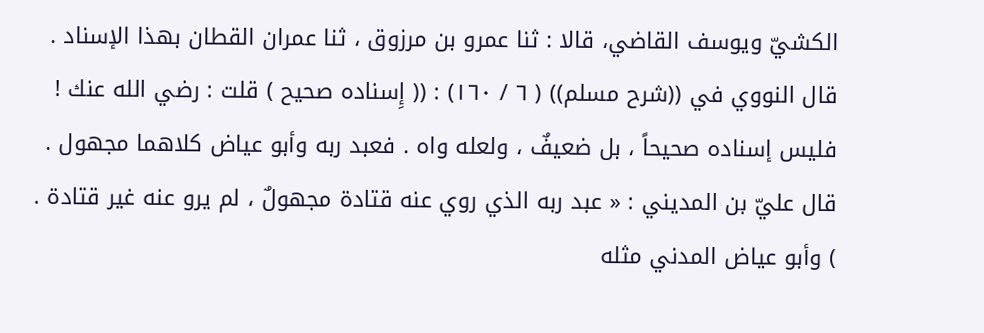الكشيّ ويوسف القاضي، قالا : ثنا عمرو بن مرزوق ، ثنا عمران القطان بهذا الإسناد . قال النووي في ((شرح مسلم)) ( ٦ / ١٦٠) : (( إِسناده صحيح ) قلت : رضي الله عنك ! فلیس إسناده صحيحاً ، بل ضعيفٌ ، ولعله واه . فعبد ربه وأبو عياض كلاهما مجهول . قال عليّ بن المديني : « عبد ربه الذي روي عنه قتادة مجهولٌ ، لم يرو عنه غير قتادة . ) وأبو عياض المدني مثله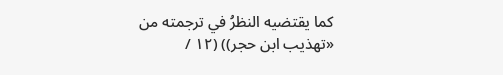كما يقتضيه النظرُ في ترجمته من «تهذيب ابن حجر)) (١٢ /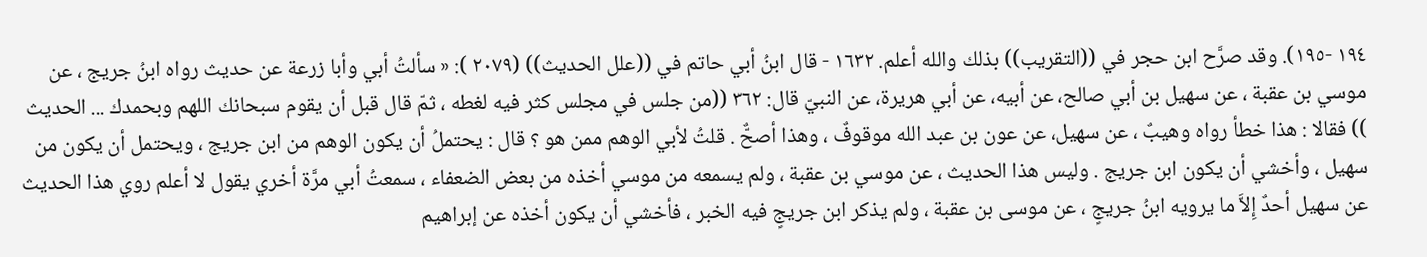١٩٤ -١٩٥). وقد صرَّح ابن حجر في ((التقريب)) بذلك والله أعلم. ١٦٣٢ - قال ابنُ أبي حاتم في ((علل الحديث)) (٢٠٧٩ ): « سألتُ أبي وأبا زرعة عن حديث رواه ابنُ جريج ، عن موسي بن عقبة ، عن سهيل بن أبي صالح، عن أبيه، عن أبي هريرة، عن النبيّ قال: ٣٦٢ ((من جلس في مجلس كثر فيه لغطه ، ثمّ قال قبل أن يقوم سبحانك اللهم وبحمدك ... الحديث )) فقالا : هذا خطأ رواه وهيبٌ ، عن سهيل، عن عون بن عبد الله موقوفٌ ، وهذا أصحٌّ . قلتُ لأبي الوهم ممن هو ؟ قال : يحتملُ أن يكون الوهم من ابن جريج ، ويحتمل أن يكون من سهيل ، وأخشي أن يكون ابن جريج . وليس هذا الحديث ، عن موسي بن عقبة ، ولم يسمعه من موسي أخذه من بعض الضعفاء ، سمعتُ أبي مرَّة أخري يقول لا أعلم روي هذا الحديث عن سهيل أحدٌ إِلاَّ ما يرويه ابنُ جريجٍ ، عن موسى بن عقبة ، ولم يذكر ابن جريجٍ فيه الخبر ، فأخشي أن یکون أخذه عن إبراهيم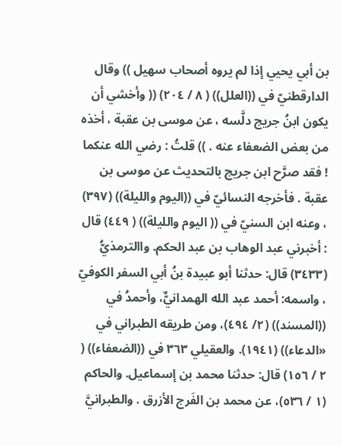بن أبي يحيي إذا لم يروه أصحاب سهیل )) وقال الدارقطنيّ في ((العلل)) ( ٨ / ٢٠٤) (( وأخشي أن يكون ابنُ جريج دلَّسه ، عن موسى بن عقبة ، أخذه من بعض الضعفاء عنه . )) قلتُ : رضي الله عنكما ! فقد صرَّح ابن جريج بالتحديث عن موسى بن عقبة . فأخرجه النسائيّ في ((اليوم والليلة)) (٣٩٧) ، وعنه ابن السنيّ في (( اليوم والليلة)) ( ٤٤٩) قال : أخبرني عبد الوهاب بن عبد الحكم. واالترمذيُّ (٣٤٣٣) قال: حدثنا أبو عبيدة بنُ أبي السفر الكوفيّ ، واسمه: أحمد عبد الله الهمدانيٌّ، وأحمدُ في ((المسند)) (٢/ ٤٩٤)، ومن طريقه الطبراني في «الدعاء)) (١٩٤١). والعقيلي ٣٦٣ في ((الضعفاء)) ( ٢ / ١٥٦) قال: حدثنا محمد بن إسماعيل. والحاكم (١ / ٥٣٦)، عن محمد بن الفَرج الأزرق . والطبرانيَّ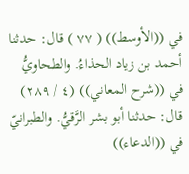في ((الأوسط)) ( ٧٧ ) قال: حدثنا أحمد بن زياد الحذاءُ. والطحاويُّ في ((شرح المعاني)) (٤ / ٢٨٩) قال: حدثنا أبو بشر الرَّقيُّ. والطبرانيّ في ((الدعاء))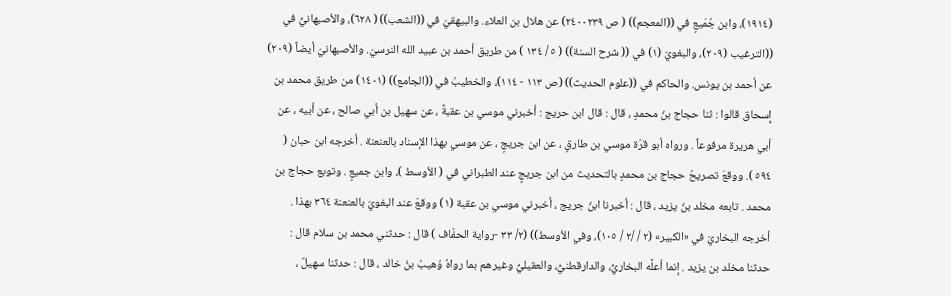(١٩١٤)، وابن جُمَيعٍ في ((المعجم)) ( ص ٢٤٠٠٢٣٩) عن هلال بن العلاء. والبيهقيّ في ((الشعب)) ( ٦٢٨)، والأصبهانيُّ في ((الترغيب (٢٠٩)، والبغويّ (١) في (( شرح السنة)) ( ٥ / ١٣٤ ) من طريق أحمد بن عبيد الله النرسيّ. والأصبهانيّ أيضاً (٢٠٩) عن أحمد بن يونس. والحاكم في ((علوم الحديث)) (ص ١١٣ - ١١٤)، والخطيبُ في ((الجامع)) (١٤٠١) من طريق محمد بن إِسحاق قالوا : ثنا حجاج بنُ محمدٍ ، قال : قال ابن حريج : أخبرني موسي بن عقبةً ، عن سهيل بن أبي صالح ، عن أبيه ، عن أبي هريرة مرفوعاً . ورواه أبو قرّة موسي بن طارقٍ ، عن ابن جريجٍ ، عن موسي بهذا الإسناد بالعنعنة . أخرجه ابن حبان ( ٥٩٤ ). ووقعَ تصریحُ حجاج بن محمدٍ بالتحديث من ابن جريجٍ عند الطبراني في ( الأوسط )، وابن جمیعٍ . وتوبع حجاج بن محمد . تابعه مخلد بنُ يزيد ، قال : أخبرنا ابنُ جريج ، أخبرني موسي بن عقبة (١) ووقعّ عند البغويّ بالعنعنة ٣٦٤ بهذا . أخرجه البخاريّ في «الكبير» (٢ / /٢ / ١٠٥)، وفي الأوسط)) (٢/ ٣٣ -روایة الحفّاف ) قال : حدثني محمد بن سلام قال : حدثنا مخلد بن یزید . إنما أعلَّه البخاريُّ، والدارقطنيُّ، والعقيليُّ وغيرهم بما رواهُ وُهيبُ بنُ خالد ، قال : حدثنا سهيلٌ ،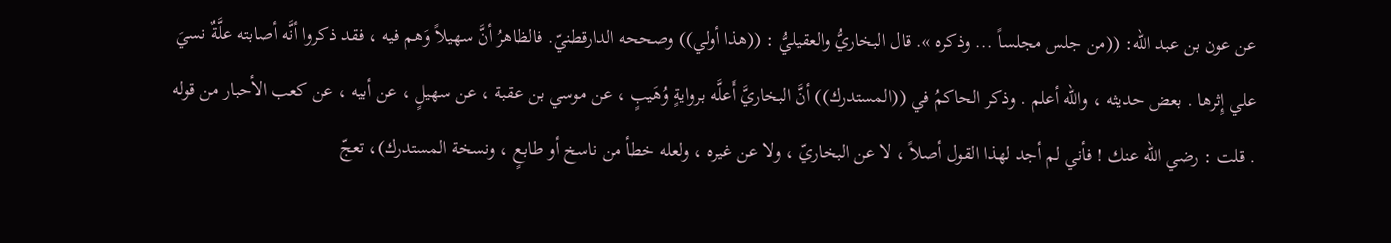عن عون بن عبد الله: ((من جلس مجلساً ... وذكره ». قال البخاريُّ والعقيليُّ : ((هذا أولي)) وصححه الدارقطنيّ. فالظاهرُ أنَّ سهيلاً وَهم فيه ، فقد ذكروا أنَّه أصابته علَّةٌ نسيَ علي إِثرها . بعض حديثه ، والله أعلم . وذكر الحاكمُ في ((المستدرك)) أنَّ البخاريَّ أَعلَّه بروايةٍ وُهَيبٍ ، عن موسي بن عقبة ، عن سهيلٍ ، عن أبيه ، عن كعب الأحبار من قوله . قلت : رضي الله عنك ! فأني لم أجد لهذا القول أصلاً ، لا عن البخاريّ ، ولا عن غيره ، ولعله خطأ من ناسخ أو طابعٍ ، ونسخة المستدرك)، تعجّ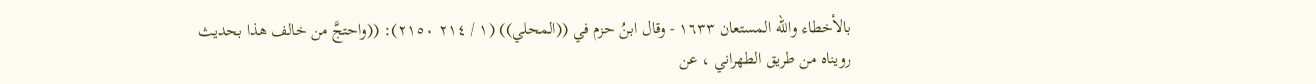بالأخطاء والله المستعان ١٦٣٣ - وقال ابنُ حزم في ((المحلي)) (١ / ٢١٤ ٢١٥٠): ((واحتجَّ من خالف هذا بحديث رويناه من طريق الطهراني ، عن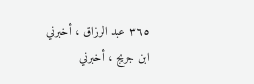٣٦٥ عبد الرزاق ، أخبرني ابن جريج ، أخبرني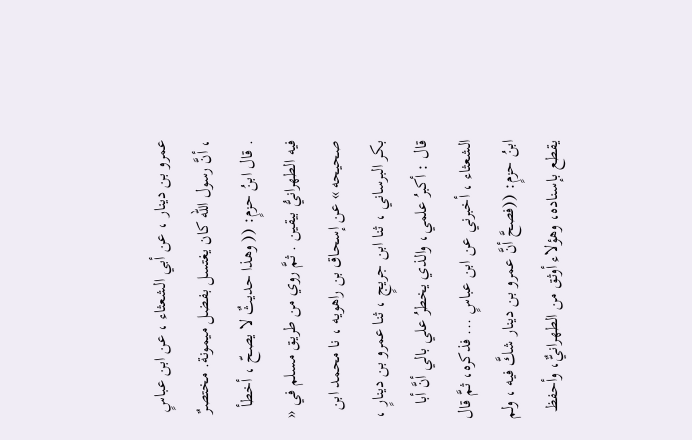عمرو بن دينار ، عن أبي الشعثاء ، عن ابن عباسٍ ، أنَّ رسول الله كان يغتسل بفضل ميمونة. مختصرٌ . قال ابنُ حزمٍ: (( وهذا حديثٌ لا يصحّ ، أخطأ فيه الطهرانيُّ بيقين . ثمَّ روي من طريق مسلم في « صحيحه » عن إسحاق بن راهويه ، نا محمد ابن بكر البرساني ، ثنا ابن جريجٍ ، ثنا عمرو بن دينارٍ ، قال : أكبرُ علمي، والذي يخطرُ علي بالي أنَّ أبا الشعثاء ، أخبرني عن ابن عباسٍ ... فذكره، ثمَّ قال ابنُ حزمٍ: ((فصحَّ أنَّ عمرو بن دينار شكَّ فيه ، ولم يقطع بإسناده، وهؤلاء أوثق من الطهرانيٌّ، وأحفظ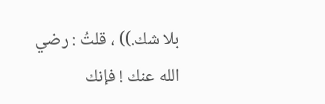بلا شك.)) ، قلتُ : رضي الله عنك ! فإنك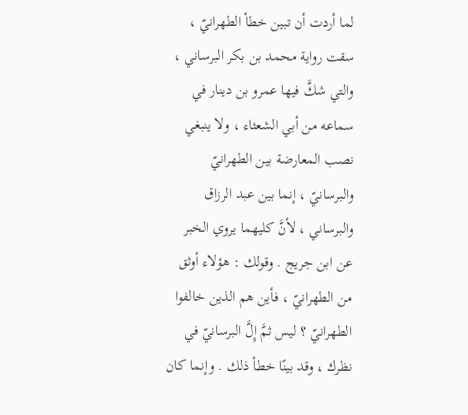لما أردت أن تبين خطأ الطهرانيّ ، سقت رواية محمد بن بكر البرساني ، والتي شكَّ فيها عمرو بن دينار في سماعه من أبي الشعثاء ، ولا ينبغي نصب المعارضة بين الطهرانيّ والبرسانيّ ، إنما بين عبد الرزاق والبرساني ، لأنَّ كليهما يروي الخبر عن ابن جريج . وقولك : هؤلاء أوثق من الطهرانيّ ، فأين هم الذين خالفوا الطهرانيّ ؟ ليس ثمَّ إِلَّ البرسانيّ في نظرك ، وقد بينًا خطأ ذلك . وإنما كان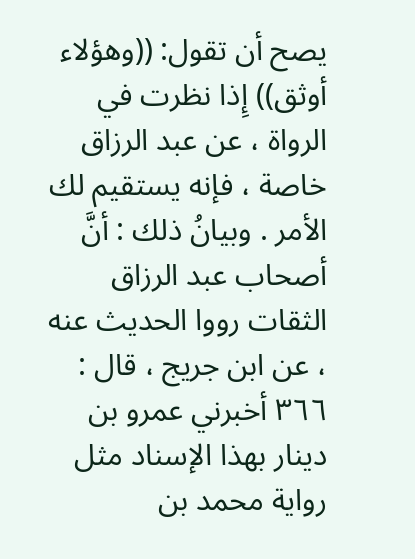يصح أن تقول: ((وهؤلاء أوثق)) إِذا نظرت في الرواة ، عن عبد الرزاق خاصة ، فإنه يستقيم لك الأمر . وبیانُ ذلك : أنَّ أصحاب عبد الرزاق الثقات رووا الحدیث عنه ، عن ابن جريج ، قال : ٣٦٦ أخبرني عمرو بن دينار بهذا الإسناد مثل رواية محمد بن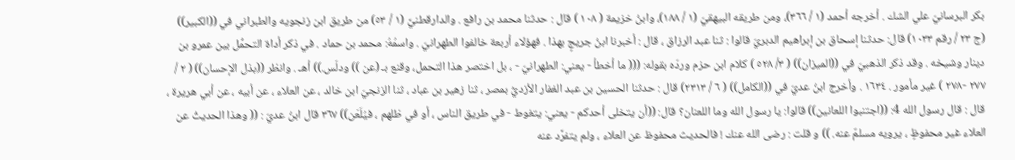بكر البرسانيّ علي الشك . أخرجه أحمد (١ / ٣٦٦)، ومن طريقه البيهقيّ (١ / ١٨٨)، وابنُ خزيمة ( ١٠٨ ) قال : حدثنا محمد بن رافع . والدارقطنيَّ (١ / ٥٣) من طريق ابن زنجويه والطبراني في ((الكبير)) (ج ٢٣ / رقم ١٠٣٣) قال: حدثنا إسحاق بن إبراهيم الدبريّ قالوا : ثنا عبد الرزاق ، قال : أخبرنا ابنُ جريجٍ بهذا . فهؤلاء أربعة خالفوا الطهرانيّ . واسمُهُ: محمد بن حماد . في ذكر أداة التحمُّل بين عمرو بن دينار وشيخه . وقد ذكر الذهبيّ في ((الميزان)) ( ٣/ ٥٢٨ ) كلام ابن حزم وردّه بقوله: ((( ما أخطأ - يعني: الطهرانيّ - ، بل اختصر هذا التحمل، وقنع بـ (عن )) ودلّس.)) أهـ . وانظر ((بذل الإحسان)) ( ٢ / ٢٧٧ -٢٧٨ ) غير مأمور . ١٦٣٤ . وأخرج ابنُ عديّ في ((الكامل)) ( ٦ / ٢٣١٣) قال : حدثنا الحسين بن عبد الغفار الأزديُّ بمصر ، ثنا زهير بن عباد ، ثنا الزنجيّ ابن خالد ، عن العلاء ، عن أبيه ، عن أبي هريرة ، قال : قال رسول الله 4: ((اجتنبوا اللعانين)) قالوا: يا رسول الله وما اللعنان؟ قال: ((أن يتخلى أحدكم - يعني: يتغوط - في طريق الناس ، أو في ظلهم ، فيُلَعَن)) ٣٦٧ قال ابنُ عديّ : (( وهذا الحديثُ عن العلاء غير محفوظٍ ، يرويه مسلمٌ عنه. )) و قلت : رضى الله عنك ! فالحديث محفوظ عن العلاء ، ولم يتفرَّد عنه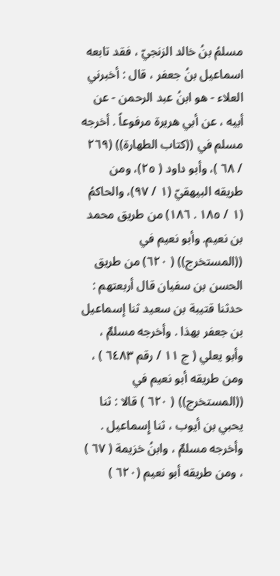مسلمُ بنُ خالد الزنجيّ ، فقد تابعه اسماعيل بنُ جعفر ، قال : أخبرني العلاء - هو ابنُ عبد الرحمن - عن أبيه ، عن أبي هريرة مرفوعاً . أخرجه مسلم في ((كتاب الطهارة)) (٢٦٩ / ٦٨ )، وأبو داود ( ٢٥)، ومن طريقه البيهقيّ (١ / ٩٧)، والحاكمُ (١ / ١٨٥ . ١٨٦) من طريق محمد بن نعيم. وأبو نعيم في ((المستخرج)) ( ٦٢٠) من طريق الحسن بن سفيان قال أربعتهم : حدثنا قتيبة بن سعيد ثنا إسماعيل بن جعفر بهذا . وأخرجه مسلمٌ ، وأبو يعلي ( ج ١١ / رقم ٦٤٨٣ ) ، ومن طريقه أبو نعيم في ((المستخرج)) ( ٦٢٠ ) قالا : ثنا يحبي بن أيوب ، ثنا إِسماعيل . وأخرجه مسلمٌ ، وابنُ خزيمة ( ٦٧ ) ، ومن طريقه أبو نعيم (٦٢٠ )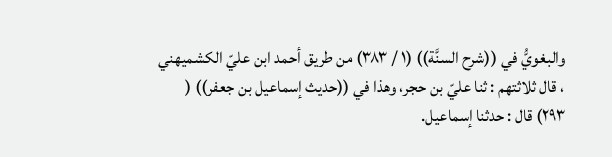والبغويُّ في ((شرح السنَّة)) (١ / ٣٨٣) من طريق أحمد ابن عليّ الكشميهني ، قال ثلاثتهم : ثنا عليّ بن حجر، وهذا في ((حديث إسماعيل بن جعفر)) ( ٢٩٣) قال : حدثنا إسماعيل.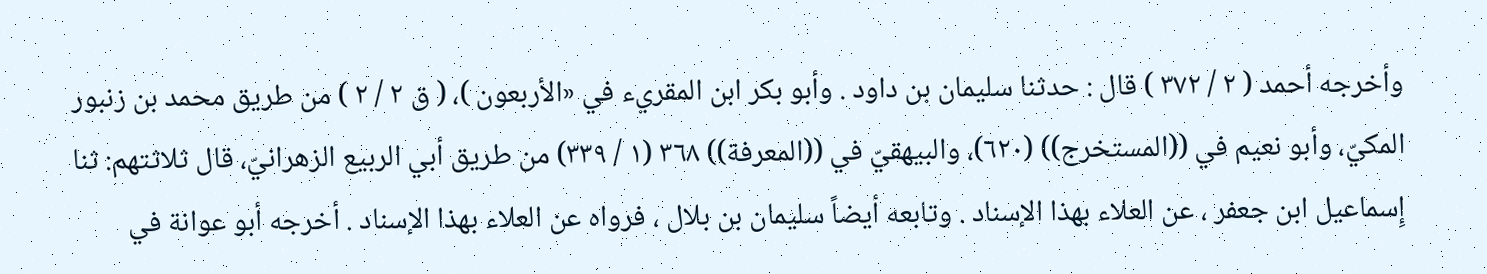وأخرجه أحمد ( ٢ / ٣٧٢ ) قال : حدثنا سليمان بن داود . وأبو بكر ابن المقريء في «الأربعون )، ( ق ٢ / ٢ ) من طريق محمد بن زنبور المكيّ، وأبو نعيم في ((المستخرج)) (٦٢٠)، والبيهقيّ في ((المعرفة)) ٣٦٨ (١ / ٣٣٩) من طريق أبي الربيع الزهرانيّ، قال ثلاثتهم: ثنا إِسماعيل ابن جعفر ، عن العلاء بهذا الإسناد . وتابعه أيضاً سليمان بن بلال ، فرواه عن العلاء بهذا الإسناد . أخرجه أبو عوانة في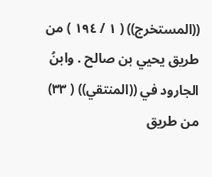((المستخرج)) ( ١ / ١٩٤ ) من طريق يحيي بن صالح . وابنُ الجارود في ((المنتقي)) ( ٣٣) من طريق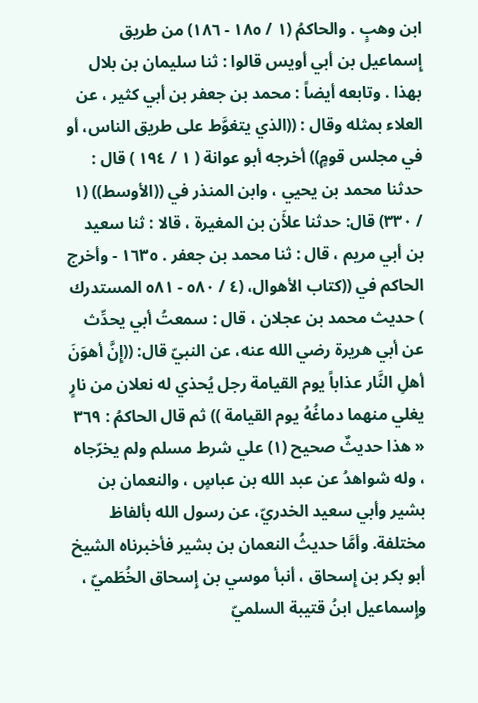ابن وهبٍ . والحاكمُ (١ / ١٨٥ - ١٨٦) من طريق إِسماعيل بن أبي أويس قالوا : ثنا سليمان بن بلال بهذا . وتابعه أيضاً : محمد بن جعفر بن أبي كثير ، عن العلاء بمثله وقال : ((الذي يتغوَّط على طريق الناس، أو في مجلس قومٍ)) أخرجه أبو عوانة ( ١ / ١٩٤ ) قال : حدثنا محمد بن يحيي ، وابن المنذر في ((الأوسط)) (١ / ٣٣٠) قال: حدثنا علأَن بن المغيرة ، قالا : ثنا سعيد بن أبي مريم ، قال : ثنا محمد بن جعفر . ١٦٣٥ - وأخرج الحاكم في ((كتاب الأهوال، (٤ / ٥٨٠ - ٥٨١ المستدرك ) حديث محمد بن عجلان ، قال : سمعتُ أبي يحدِّث عن أبي هريرة رضي الله عنه، عن النبيّ قال: ((إِنَّ أهوَنَ أهلِ النَّار عذاباً يوم القيامة رجل يُحذي له نعلان من نارٍ يغلي منهما دماغُهُ يوم القيامة )) ثم قال الحاكمُ : ٣٦٩ « هذا حديثٌ صحيح (١) علي شرط مسلم ولم يخرّجاه ، وله شواهدُ عن عبد الله بن عباسٍ ، والنعمان بن بشير وأبي سعيد الخدريّ، عن رسول الله بألفاظ مختلفة. وأمَّا حديثُ النعمان بن بشير فأخبرناه الشيخ أبو بكر بن إِسحاق ، أنبأ موسي بن إِسحاق الخُطَميّ ، وإِسماعيل ابنُ قتيبة السلميّ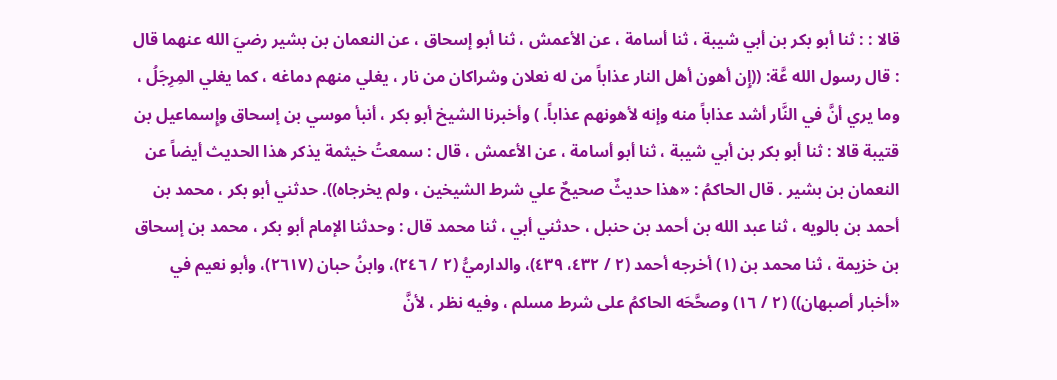قالا : : ثنا أبو بكر بن أبي شيبة ، ثنا أسامة ، عن الأعمش ، ثنا أبو إسحاق ، عن النعمان بن بشير رضيَ الله عنهما قال : قال رسول الله عَّة: ((إِن أهون أهل النار عذاباً من له نعلان وشراكان من نار ، يغلي منهم دماغه ، كما يغلي المِرِجَلُ ، وما يري أنَّ في النَّار أشد عذاباً منه وإنه لأهونهم عذاباً. ) وأخبرنا الشيخ أبو بكر ، أنبأ موسي بن إسحاق وإِسماعيل بن قتيبة قالا : ثنا أبو بكر بن أبي شيبة ، ثنا أبو أسامة ، عن الأعمش ، قال : سمعتُ خيثمة يذكر هذا الحديث أيضاً عن النعمان بن بشير . قال الحاكمُ : «هذا حديثٌ صحيحٌ علي شرط الشيخين ، ولم يخرجاه)). حدثني أبو بكر ، محمد بن أحمد بن بالويه ، ثنا عبد الله بن أحمد بن حنبل ، حدثني أبي ، ثنا محمد قال : وحدثنا الإمام أبو بكر ، محمد بن إسحاق بن خزيمة ، ثنا محمد بن (١) أخرجه أحمد (٢ / ٤٣٢، ٤٣٩)، والدارميُّ (٢ / ٢٤٦)، وابنُ حبان (٢٦١٧)، وأبو نعيم في «أخبار أصبهان)) (٢ / ١٦) وصحَّحَه الحاكمُ على شرط مسلم ، وفيه نظر ، لأنَّ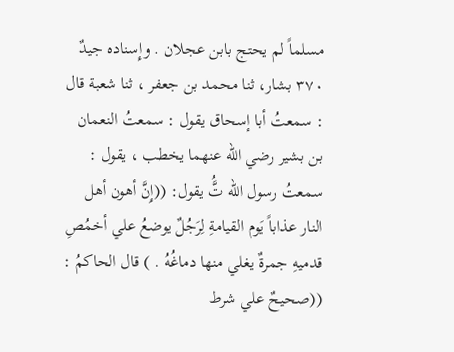مسلماً لم يحتج بابن عجلان . وإِسناده جيدٌ ٣٧٠ بشار، ثنا محمد بن جعفر ، ثنا شعبة قال : سمعتُ أبا إسحاق يقول : سمعتُ النعمان بن بشير رضي الله عنهما يخطب ، يقول : سمعتُ رسول الله تَُّ يقول: ((إِنَّ أهون أهل النار عذاباً يَوم القيامةِ لِرَجُلٌ يوضعُ علي أخمُصِ قدمیهِ جمرةٌ يغلي منها دماغُهُ . ) قال الحاكمُ : ((صحيحٌ علي شرط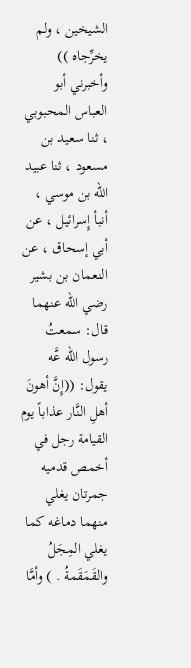الشيخين ، ولم يخرِّجاه )) وأخبرني أبو العباس المحبوبي ، ثنا سعيد بن مسعود ، ثنا عبيد الله بن موسي ، أنبأ إِسرائيل ، عن أبي إسحاق ، عن النعمان بن بشير رضي الله عنهما قال: سمعتُ رسول الله عَّه يقول: ((إِنَّ أهونَ أهلِ النَّار عذاباً يوم القيامة رجل في أخمص قدميه جمرتان يغلي منهما دماغه كما يغلي المِجَلُ والقَمَقَمةُ . ) وأمَّا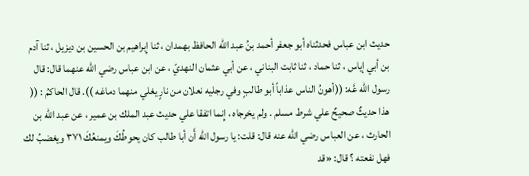حديث ابن عباس فحدثناه أبو جعفر أحمد بنُ عبد الله الحافظ بهمدان ، ثنا إِبراهيم بن الحسين بن دیزیل ، ثنا آدم بن أبي إياس ، ثنا حماد ، ثنا ثابت البناني ، عن أبي عثمان النهديّ ، عن ابن عباس رضي الله عنهما قال: قال رسول الله عَّه: ((أهونُ الناس عذاباً أبو طالبٍ وفي رجليه نعلان من نارٍ يغلي منهما دماغه )). قال الحاكمُ : (( هذا حديثٌ صحيحٌ علي شرط مسلم . ولم يخرجاه ، إِنما اتفقا علي حديث عبد الملك بن عمير ، عن عبد الله بن الحارث ، عن العباس رضي الله عنه قال: قلت: يا رسول الله أَن أبا طالب كان يحوطُكَ ويمنعُكَ ٣٧١ ويغضبُ لك فهل نفعته ؟ قال: «قد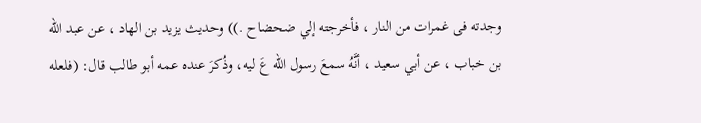وجدته فى غمرات من النار ، فأخرجته إلي ضحضاح .)) وحديث يزيد بن الهاد ، عن عبد الله بن خباب ، عن أبي سعيد ، أنَّهُ سمعَ رسول الله عَ ليه، وذُكرَ عنده عمه أبو طالب قال: (فلعله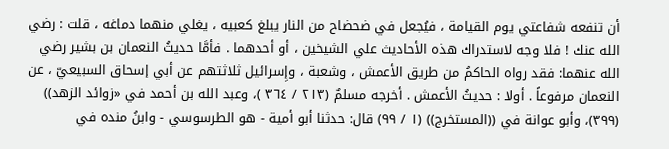أن تنفعه شفاعتي يوم القيامة ، فيُجعل في ضحضاح من النار يبلغ كعبيه ، يغلي منهما دماغه ، قلت : رضي الله عنك ! فلا وجه لاستدراك هذه الأحاديث علي الشيخين ، أو أحدهما . فأمَّا حديثُ النعمان بن بشير رضي الله عنهما: فقد رواه الحاكمُ من طريق الأعمش ، وشعبة ، وإِسرائيل ثلاثتهم عن أبي إسحاق السبيعيّ ، عن النعمان مرفوعاً . أولا : حديثُ الأعمش . أخرجه مسلمٌ (٢١٣ / ٣٦٤ )، وعبد الله بن أحمد في «زوائد الزهد)) (٣٩٩)، وأبو عوانة في ((المستخرج)) (١ / ٩٩) قال: حدثنا أبو أمية - هو الطرسوسي - وابنُ منده في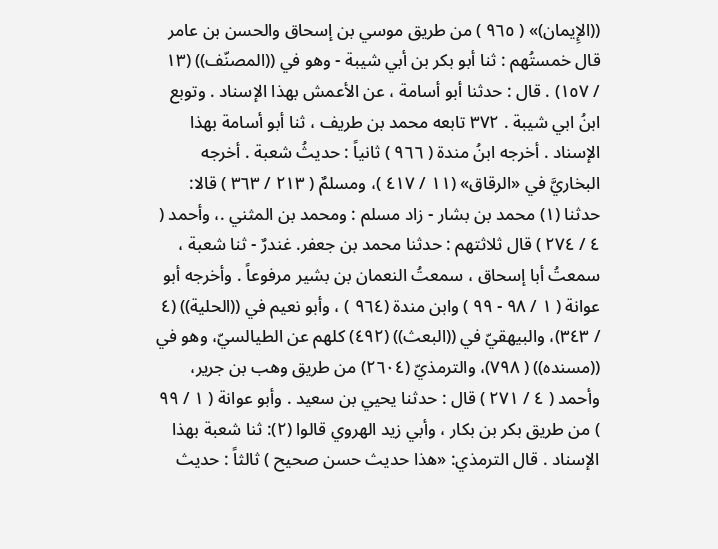((الإِيمان)» ( ٩٦٥ ) من طريق موسي بن إسحاق والحسن بن عامر قال خمستُهم : ثنا أبو بكر بن أبي شيبة - وهو في ((المصنّف)) (١٣ / ١٥٧) . قال : حدثنا أبو أسامة ، عن الأعمش بهذا الإسناد . وتوبع ابنُ ابي شيبة . ٣٧٢ تابعه محمد بن طريف ، ثنا أبو أسامة بهذا الإسناد . أخرجه ابنُ مندة ( ٩٦٦ ) ثانياً : حديثُ شعبة . أخرجه البخاريَّ في «الرقاق» (١١ / ٤١٧ )، ومسلمٌ ( ٢١٣ / ٣٦٣ ) قالا: حدثنا (١) محمد بن بشار - زاد مسلم : ومحمد بن المثني .، وأحمد ( ٤ / ٢٧٤ ) قال ثلاثتهم : حدثنا محمد بن جعفر. غندرٌ - ثنا شعبة ، سمعتُ أبا إسحاق ، سمعتُ النعمان بن بشير مرفوعاً . وأخرجه أبو عوانة ( ١ / ٩٨ - ٩٩ ) وابن مندة (٩٦٤ ) ، وأبو نعيم في ((الحلية)) (٤ / ٣٤٣)، والبيهقيّ في ((البعث)) (٤٩٢) كلهم عن الطيالسيّ، وهو في ((مسنده)) ( ٧٩٨)، والترمذيّ (٢٦٠٤) من طريق وهب بن جرير، وأحمد ( ٤ / ٢٧١ ) قال : حدثنا يحيي بن سعيد . وأبو عوانة ( ١ / ٩٩ ) من طريق بكر بن بكار ، وأبي زيد الهروي قالوا (٢): ثنا شعبة بهذا الإسناد . قال الترمذي: «هذا حديث حسن صحيح ) ثالثاً : حديث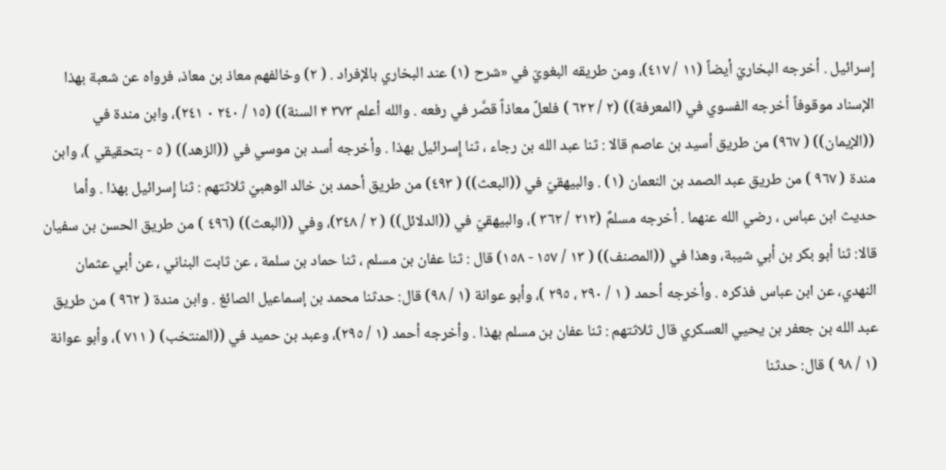إِسرائيل . أخرجه البخاريّ أيضاً (١١ / ٤١٧)، ومن طريقه البغويّ في «شرح (١) عند البخاري بالإفراد . ( ٢) وخالفهم معاذ بن معاذ، فرواه عن شعبة بهذا الإسناد موقوفاً أخرجه الفسوي في (المعرفة)) (٢ / ٦٢٢ ) فلعلَّ معاذاً قصَّر في رفعه . والله أعلم ٣٧٣ ۴ السنة)) (١٥ / ٢٤٠ ٠ ٢٤١)، وابن مندة في ((الإيمان)) ( ٩٦٧) من طريق أسيد بن عاصم قالا : ثنا عبد الله بن رجاء ، ثنا إِسرائيل بهذا . وأخرجه أسد بن موسي في ((الزهد)) ( ٥ - بتحقيقي )، وابن مندة ( ٩٦٧ ) من طريق عبد الصمد بن النعمان (١) . والبيهقيّ في ((البعث)) ( ٤٩٣) من طريق أحمد بن خالد الوهبيّ ثلاثتهم : ثنا إِسرائيل بهذا . وأما حديث ابن عباس ، رضي الله عنهما . أخرجه مسلمٌ (٢١٢ / ٣٦٢ )، والبيهقيّ في ((الدلائل)) ( ٢ / ٣٤٨)، وفي ((البعث)) (٤٩٦ ) من طريق الحسن بن سفيان قالا: ثنا أبو بكر بن أبي شيبة، وهذا في ((المصنف)) ( ١٣ / ١٥٧ - ١٥٨) قال : ثنا عفان بن مسلم ، ثنا حماد بن سلمة ، عن ثابت البناني ، عن أبي عثمان النهدي، عن ابن عباس فذكره . وأخرجه أحمد ( ١ / ٢٩٠ ، ٢٩٥ )، وأبو عوانة (١ / ٩٨) قال: حدثنا محمد بن إسماعيل الصائغ . وابن مندة ( ٩٦٢ ) من طريق عبد الله بن جعفر بن يحيي العسكري قال ثلاثتهم : ثنا عفان بن مسلم بهذا . وأخرجه أحمد (١ / ٢٩٥)، وعبد بن حميد في ((المنتخب) ( ٧١١ )، وأبو عوانة (١ / ٩٨ ) قال: حدثنا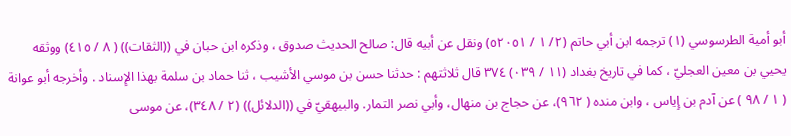أبو أمية الطرسوسي (١) ترجمه ابن أبي حاتم (٢/ ١ / ٥٢٠٥١) ونقل عن أبيه قال: صالح الحديث صدوق ، وذكره ابن حبان في ((الثقات)) ( ٨ / ٤١٥) ووثقه يحيي بن معين العجليّ ، کما في تاریخ بغداد (١١ / ٠٣٩) ٣٧٤ قال ثلاثتهم : حدثنا حسن بن موسي الأشيب ، ثنا حماد بن سلمة بهذا الإِسناد . وأخرجه أبو عوانة ( ١ / ٩٨ ) عن آدم بن إِياس ، وابن منده ( ٩٦٢)، عن حجاج بن منهال، وأبي نصر التمار. والبيهقيّ في ((الدلائل)) (٢ / ٣٤٨)، عن موسى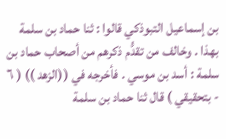بن إسماعيل التبوذكي قالوا : ثنا حماد بن سلمة بهذا . وخالف من تقدُّم ذكرهم من أصحاب حماد بن سلمة : أسد بن موسي . فأخرجه في ((الزهد )) ( ٦ - بتحقيقي ) قال ثنا حماد بن سلمة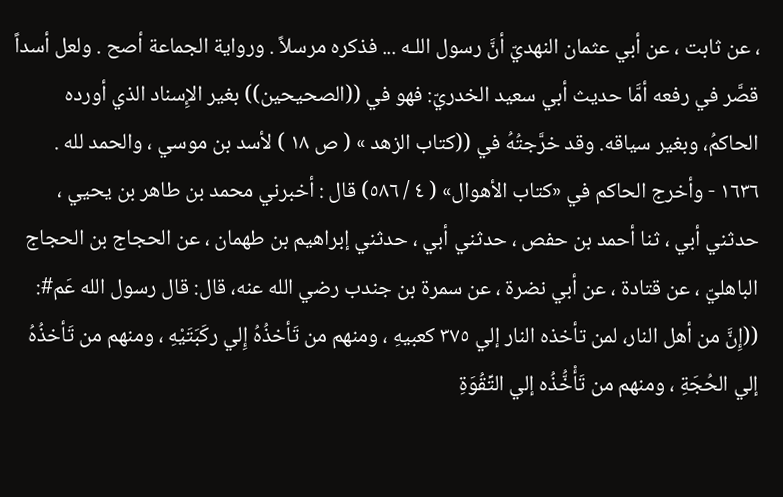، عن ثابت ، عن أبي عثمان النهديّ أنَّ رسول اللـه ... فذكره مرسلاً . ورواية الجماعة أصح . ولعل أسداً قصَّر في رفعه أمَّا حديث أبي سعيد الخدريّ: فهو في ((الصحيحين)) بغير الإِسناد الذي أورده الحاكمُ، وبغير سياقه. وقد خرَّجتُهُ في ((كتاب الزهد » ( ص ١٨ ) لأسد بن موسي ، والحمد لله . ١٦٣٦ - وأخرج الحاكم في «كتاب الأهوال» ( ٤ / ٥٨٦) قال : أخبرني محمد بن طاهر بن يحيي ، حدثني أبي ، ثنا أحمد بن حفص ، حدثني أبي ، حدثني إبراهيم بن طهمان ، عن الحجاج بن الحجاج الباهليّ ، عن قتادة ، عن أبي نضرة ، عن سمرة بن جندب رضي الله عنه، قال: قال رسول الله عَم#: ((إِنَّ من أهل النار، لمن تأخذه النار إلي ٣٧٥ كعبيهِ ، ومنهم من تَأخذُهُ إِلي ركَبَتَيْهِ ، ومنهم من تَأخذُهُ إلي الحُجَةِ ، ومنهم من تَأْخُّذُه إلي التِّقُوَةِ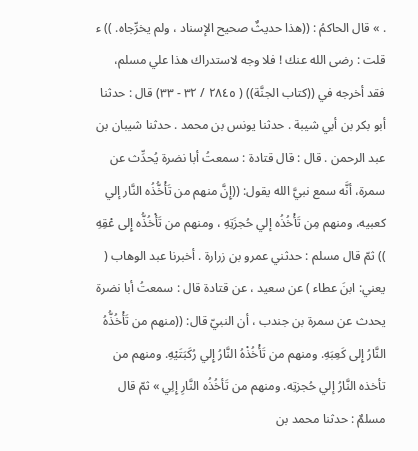. » قال الحاكمُ : ((هذا حديثٌ صحيح الإسناد ، ولم يخرِّجاه. )) ء قلت : رضى الله عنك ! فلا وجه لاستدراك هذا علي مسلم، فقد أخرجه في ((كتاب الجنَّة)) ( ٢٨٤٥ / ٣٢ - ٣٣) قال : حدثنا أبو بكر بن أبي شيبة . حدثنا يونس بن محمد . حدثنا شيبان بن عبد الرحمن . قال : قال قتادة : سمعتُ أبا نضرة يُحدِّث عن سمرة، أنَّه سمع نبيَّ الله يقول: ((إِنَّ منهم من تَأْخُّذُه النَّار إلي كعبيه، ومنهم مِن تَأْخُذُه إلي حُجزَتِهِ ، ومنهم من تَأْخُذُّه إِلى عْقِهِ )) ثمّ قال مسلم : حدثني عمرو بن زرارة . أخبرنا عبد الوهاب ( يعني: ابنَ عطاء ) عن سعيد ، عن قتادة قال : سمعتُ أبا نضرة يحدث عن سمرة بن جندب ، أن النبيّ قال: ((منهم من تَأْخُذُّهُ النَّارُ إِلى كَعِبَهِ. ومنهم من تَأْخُذْهُ النَّارُ إِلي رُكَبَتَيْهِ. ومنهم من تأخذه النَّارُ إلي حُجزتِه. ومنهم من تَأخُذُه النَّارِ إِلِي » ثمّ قال مسلمٌ : حدثنا محمد بن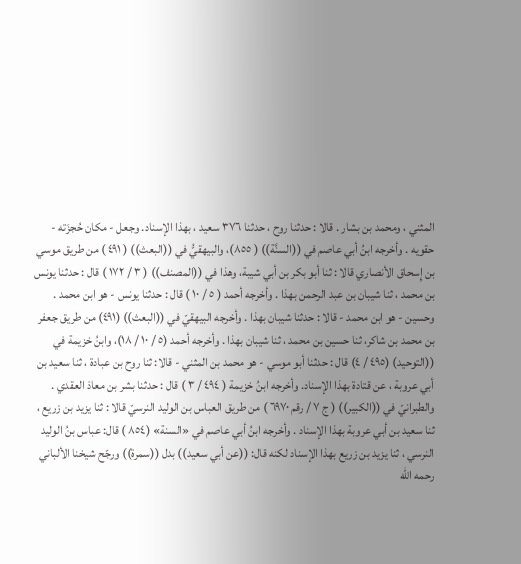المثني ، ومحمد بن بشار . قالا : حدثنا روح ، حدثنا ٣٧٦ سعيد ، بهذا الإسناد. وجعل - مكان حُجزَته - حقويه . وأخرجه ابنُ أبي عاصم في ((السنَّة)) ( ٨٥٥)، والبيهقيُّ في ((البعث)) ( ٤٩١ ) من طريق موسي بن إِسحاق الأنصاري قالا : ثنا أبو بكر بن أبي شيبة، وهذا في ((المصنف)) ( ٣ / ١٧٢ ) قال : حدثنا يونس بن محمد ، ثنا شيبان بن عبد الرحمن بهذا . وأخرجه أحمد ( ٥ / ١٠ ) قال : حدثنا يونس - هو ابن محمد . وحسین - هو ابن محمد - قالا : حدثنا شيبان بهذا . وأخرجه البيهقيّ في ((البعث)) (٤٩١) من طريق جعفر بن محمد بن شاكر، ثنا حسين بن محمد ، ثنا شيبان بهذا . وأخرجه أحمد (٥ / ١٠ / ١٨)، وابنُ خزيمة في ((التوحيد) (٤٩٥ / ٤) قال : حدثنا أبو موسي - هو محمد بن المثني - قالا: ثنا روح بن عبادة ، ثنا سعيد بن أبي عروبة ، عن قتادة بهذا الإسناد. وأخرجه ابنُ خزيمة ( ٤٩٤ / ٣ ) قال : حدثنا بشر بن معاذ العقدي . والطبرانيّ في ((الكبير)) ( ج ٧ / رقم ٦٩٧٠ ) من طريق العباس بن الوليد النرسيّ قالا : ثنا يزيد بن زريع ، ثنا سعيد بن أبي عروبة بهذا الإسناد . وأخرجه ابنُ أبي عاصم في «السنة» (٨٥٤ ) قال: عباس بنُ الوليد النرسي ، ثنا يزيد بن زريع بهذا الإسناد لكنه قال: ((عن أبي سعيد)) بدل ((سمرة)) ورجّح شيخنا الألباني رحمه الله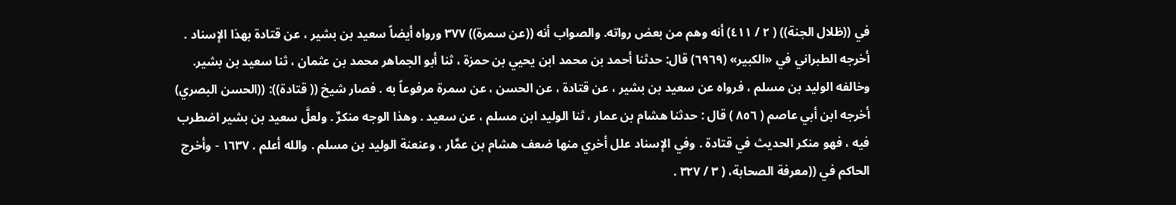في ((ظلال الجنة)) ( ٢ / ٤١١) أنه وهم من بعض رواته. والصواب أنه ((عن سمرة)) ٣٧٧ ورواه أيضاً سعید بن بشير ، عن قتادة بهذا الإسناد . أخرجه الطبراني في «الكبير» (٦٩٦٩) قال: حدثنا أحمد بن محمد ابن يحيي بن حمزة ، ثنا أبو الجماهر محمد بن عثمان ، ثنا سعيد بن بشیر. وخالفه الوليد بن مسلم ، فرواه عن سعيد بن بشير ، عن قتادة ، عن الحسن ، عن سمرة مرفوعاً به . فصار شيخ (( قتادة)): ((الحسن البصري) أخرجه ابن أبي عاصم ( ٨٥٦ ) قال : حدثنا هشام بن عمار ، ثنا الوليد ابن مسلم ، عن سعيد . وهذا الوجه منكرٌ . ولعلَّ سعيد بن بشير اضطرب فيه ، فهو منكر الحديث في قتادة . وفي الإسناد علل أخري منها ضعف هشام بن عمَّار ، وعنعنة الوليد بن مسلم . والله أعلم . ١٦٣٧ - وأخرج الحاكم في ((معرفة الصحابة، ( ٣ / ٣٢٧ .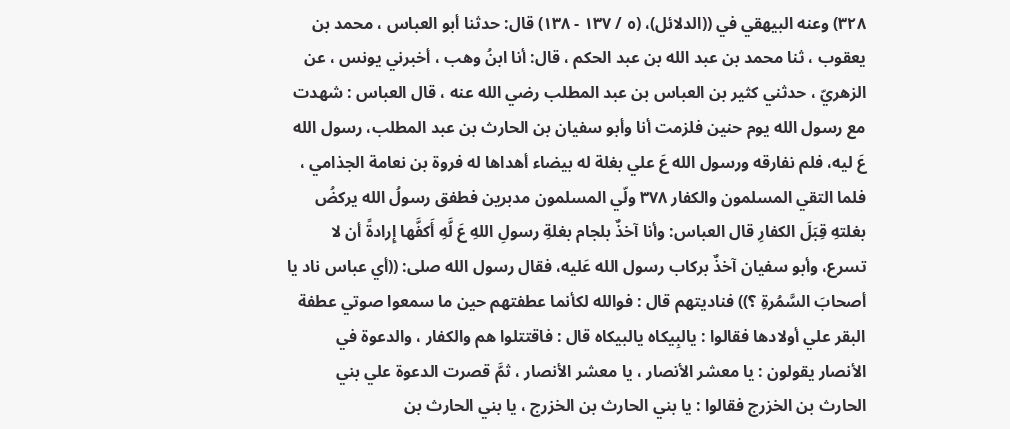٣٢٨) وعنه البيهقي في ((الدلائل)، (٥ / ١٣٧ - ١٣٨) قال: حدثنا أبو العباس ، محمد بن يعقوب ، ثنا محمد بن عبد الله بن عبد الحكم ، قال: أنا ابنُ وهب ، أخبرني يونس ، عن الزهريّ ، حدثني كثير بن العباس بن عبد المطلب رضي الله عنه ، قال العباس : شهدت مع رسول الله يوم حنين فلزمت أنا وأبو سفيان بن الحارث بن عبد المطلب، رسول الله عَ ليه، فلم نفارقه ورسول الله عَ علي بغلة له بيضاء أهداها له فروة بن نعامة الجذامي ، فلما التقي المسلمون والكفار ٣٧٨ ولّي المسلمون مدبرين فطفق رسولُ الله يركضُ بغلتهِ قِبَلَ الكفارِ قال العباس: وأنا آخذٌ بلجام بغلةِ رسولِ اللهِ عَ لَّهِ أَكفَّها إِرادةً أن لا تسرع، وأبو سفيان آخذٌ بركاب رسول الله عَليه، فقال رسول الله صلى: ((أي عباس ناد يا أصحابَ السَّمُرةِ ؟)) فناديتهم قال : فوالله لكأنما عطفتهم حين ما سمعوا صوتي عطفة البقر علي أولادها فقالوا : يالبِیکاہ یالبیكاه قال : فاقتتلوا هم والكفار ، والدعوة في الأنصار يقولون : يا معشر الأنصار ، يا معشر الأنصار ، ثمَّ قصرت الدعوة علي بني الحارث بن الخزرج فقالوا : يا بني الحارث بن الخزرج ، يا بني الحارث بن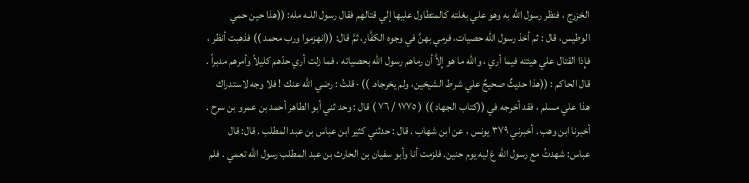الخزرج ، فنظر رسول الله به وهو علي بغلته كالمتطاول عليها إلي قتالهم فقال رسول اللـه مله: ((هذا حين حمي الوطيس، قال : ثم أخذ رسول الله حصيات، فرمي بهنَّ في وجوه الكفَّار، ثمَّ قال: ((انهزموا ورب محمد )) فذهبت أنظر ، فإِذا القتال علي هيئته فيما أري ، والله ما هو إِلاَّ أن رماهم رسول الله بحصياته ، فما زلت أري حدّهم كليلاً وأمرهم مدبراً . قال الحاكم : ((هذا حديثٌ صحيحٌ علي شرط الشيخين، ولم يخرجاه. )) · قلتُ : رضي الله عنك ! فلا وجه لاستدراك هذا علي مسلم ، فقد أخرجه في ((كتاب الجهاد )) ( ١٧٧٥ / ٧٦ ) قال : وحد ثني أبو الطاهر أحمد بن عمرو بن سرح . أخبرنا ابن وهب . أخبرني ٣٧٩ يونس ، عن ابن شهاب . قال : حدثني كثير ابن عباس بن عبد المطلب . قال: قال عباس: شهدتُ مع رسول الله عَ ليه يوم حنين. فلزمت أنا وأبو سفيان بن الحارث بن عبد المطلب رسول الله تعمي . فلم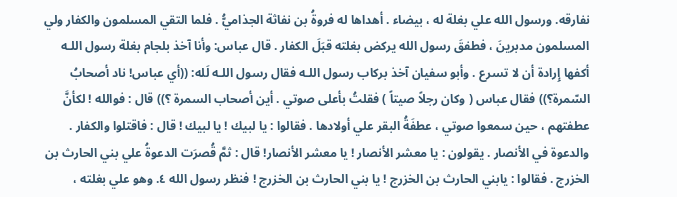نفارقه. ورسول الله علي بغلة له ، بيضاء . أهداها له فروةُ بن نفاثة الجذاميُّ . فلما التقي المسلمون والكفار ولي المسلمون مدبرينَ ، فطفقَ رسول الله يركض بغلته قبَلَ الكفار . قال عباس: وأنا آخذ بلجام بغلة رسول اللـه أكفها إِرادة أن لا تسرع . وأبو سفيان آخذ بركاب رسول اللـه فقال رسول اللـه لَله: ((أي عباس! ناد أصحابُ السّمرة؟)) فقال عباس ( وكان رجلاً صيتاً ) فقلتُ بأعلى صوتي . أين أصحاب السمرة ؟)) قال : فوالله ! لكأنَّ عطفتهم ، حين سمعوا صوتي ، عطفَةُ البقر علي أولادها . فقالوا : يا لبيك ! يا لبيك ! قال : فاقتلوا والكفار . والدعوة في الأنصار . يقولون : يا معشر الأنصار ! يا معشر الأنصار! قال : ثمَّ قُصرَت الدعوةُ علي بني الحارث بن الخزرج . فقالوا : يابني الحارث بن الخزرج ! يا بني الحارث بن الخزرج ! فنظر رسول الله ٤. وهو علي بغلته ،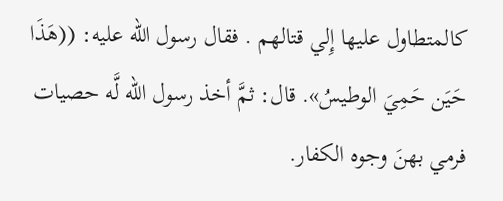كالمتطاول عليها إِلي قتالهم . فقال رسول الله عليه: ((هَذَا حَيَن حَمِيَ الوطيسُ». قال: ثمَّ أخذ رسول الله لَّه حصيات فرمي بهنَ وجوه الكفار.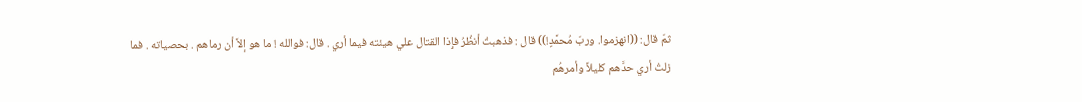ثمّ قال: ((انهزموا. وربّ مُحمَّدٍ!)) قال : فذهبتُ أنظُرُ فإِذا القتال علي هيئته فيما أري . قال: فوالله ! ما هو إلاَّ أن رماهم . بحصياته . فما زلتُ أري حدَّهم كليلاً وأمرهُم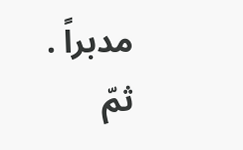مدبراً . ثمّ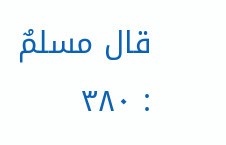قال مسلمٌ : ٣٨٠